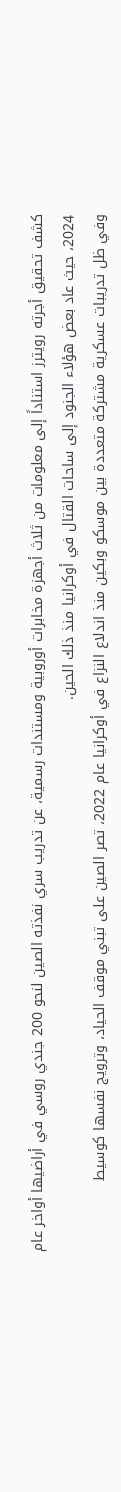كشف تحقيق أجرته رويترز استناداً إلى معلومات من ثلاث أجهزة مخابرات أوروبية ومستندات رسمية، عن تدريب سري نفذته الصين لنحو 200 جندي روسي في أراضيها أواخر عام 2024، حيث عاد بعض هؤلاء الجنود إلى ساحات القتال في أوكرانيا منذ ذلك الحين.
وفي ظل تدريبات عسكرية مشتركة متعددة بين موسكو وبكين منذ اندلاع النزاع في أوكرانيا عام 2022، تصر الصين على تبني موقف الحياد، وترويج نفسها كوسيط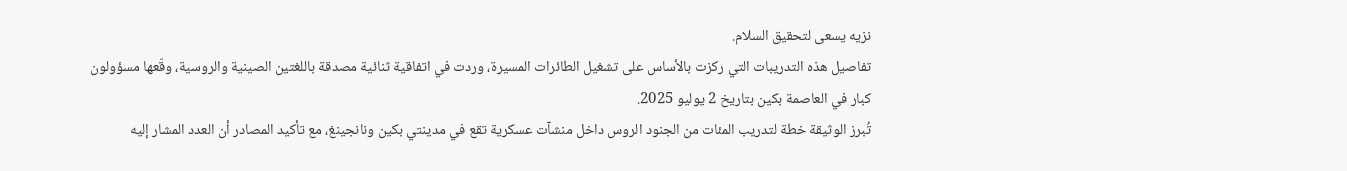نزيه يسعى لتحقيق السلام.
تفاصيل هذه التدريبات التي ركزت بالأساس على تشغيل الطائرات المسيرة، وردت في اتفاقية ثنائية مصدقة باللغتين الصينية والروسية، وقّعها مسؤولون كبار في العاصمة بكين بتاريخ 2 يوليو 2025.
تُبرز الوثيقة خطة لتدريب المئات من الجنود الروس داخل منشآت عسكرية تقع في مدينتي بكين ونانجينغ، مع تأكيد المصادر أن العدد المشار إليه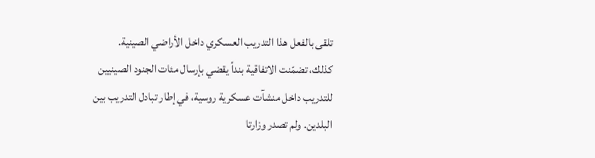تلقى بالفعل هذا التدريب العسكري داخل الأراضي الصينية.
كذلك، تضمّنت الاتفاقية بنداً يقضي بإرسال مئات الجنود الصينيين للتدريب داخل منشآت عسكرية روسية، في إطار تبادل التدريب بين البلدين. ولم تصدر وزارتا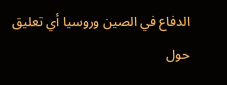الدفاع في الصين وروسيا أي تعليق حول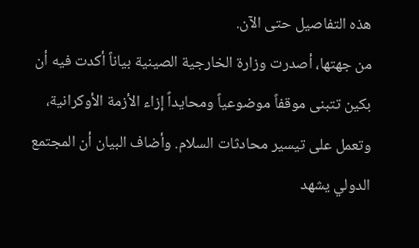هذه التفاصيل حتى الآن.
من جهتها، أصدرت وزارة الخارجية الصينية بياناً أكدت فيه أن بكين تتبنى موقفاً موضوعياً ومحايداً إزاء الأزمة الأوكرانية، وتعمل على تيسير محادثات السلام. وأضاف البيان أن المجتمع الدولي يشهد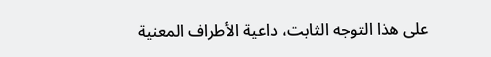على هذا التوجه الثابت، داعية الأطراف المعنية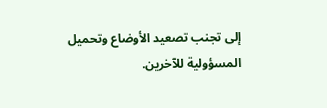إلى تجنب تصعيد الأوضاع وتحميل المسؤولية للآخرين.